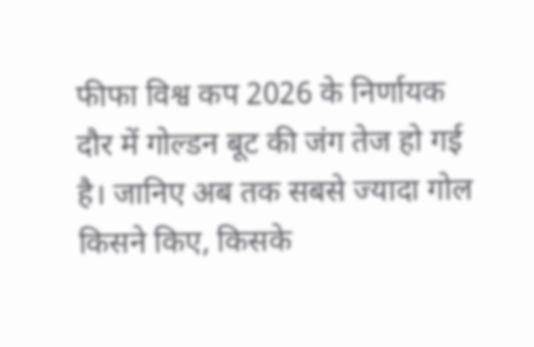फीफा विश्व कप 2026 के निर्णायक दौर में गोल्डन बूट की जंग तेज हो गई है। जानिए अब तक सबसे ज्यादा गोल किसने किए, किसके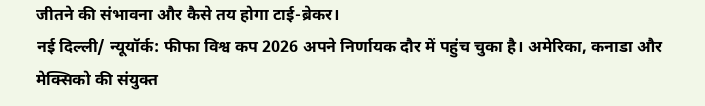जीतने की संभावना और कैसे तय होगा टाई-ब्रेकर।
नई दिल्ली/ न्यूयॉर्क: फीफा विश्व कप 2026 अपने निर्णायक दौर में पहुंच चुका है। अमेरिका, कनाडा और मेक्सिको की संयुक्त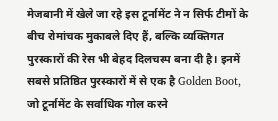मेजबानी में खेले जा रहे इस टूर्नामेंट ने न सिर्फ टीमों के बीच रोमांचक मुकाबले दिए हैं, बल्कि व्यक्तिगत पुरस्कारों की रेस भी बेहद दिलचस्प बना दी है। इनमें सबसे प्रतिष्ठित पुरस्कारों में से एक है Golden Boot, जो टूर्नामेंट के सर्वाधिक गोल करने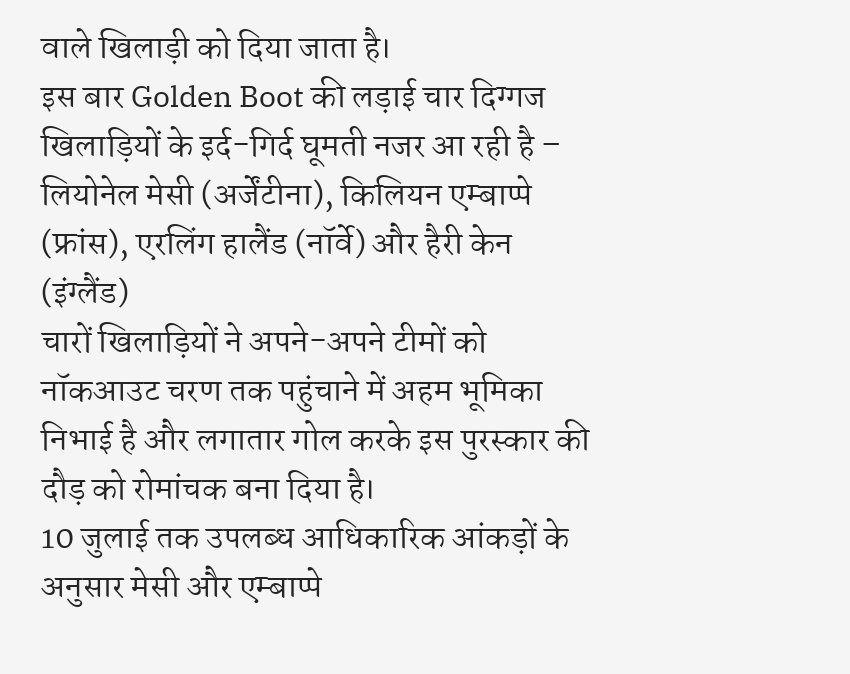वाले खिलाड़ी को दिया जाता है।
इस बार Golden Boot की लड़ाई चार दिग्गज खिलाड़ियों के इर्द-गिर्द घूमती नजर आ रही है –
लियोनेल मेसी (अर्जेंटीना), किलियन एम्बाप्पे (फ्रांस), एरलिंग हालैंड (नॉर्वे) और हैरी केन (इंग्लैंड)
चारों खिलाड़ियों ने अपने-अपने टीमों को नॉकआउट चरण तक पहुंचाने में अहम भूमिका निभाई है और लगातार गोल करके इस पुरस्कार की दौड़ को रोमांचक बना दिया है।
10 जुलाई तक उपलब्ध आधिकारिक आंकड़ों के अनुसार मेसी और एम्बाप्पे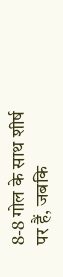8-8 गोल के साथ शीर्ष पर हैं, जबकि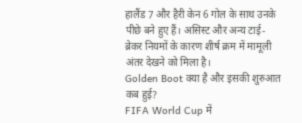हालैंड 7 और हैरी केन 6 गोल के साथ उनके पीछे बने हुए हैं। असिस्ट और अन्य टाई-ब्रेकर नियमों के कारण शीर्ष क्रम में मामूली अंतर देखने को मिला है।
Golden Boot क्या है और इसकी शुरुआत कब हुई?
FIFA World Cup में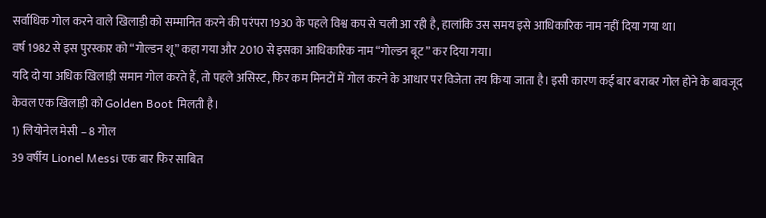सर्वाधिक गोल करने वाले खिलाड़ी को सम्मानित करने की परंपरा 1930 के पहले विश्व कप से चली आ रही है, हालांकि उस समय इसे आधिकारिक नाम नहीं दिया गया था।
वर्ष 1982 से इस पुरस्कार को “गोल्डन शू” कहा गया और 2010 से इसका आधिकारिक नाम “गोल्डन बूट” कर दिया गया।
यदि दो या अधिक खिलाड़ी समान गोल करते हैं, तो पहले असिस्ट, फिर कम मिनटों में गोल करने के आधार पर विजेता तय किया जाता है। इसी कारण कई बार बराबर गोल होने के बावजूद केवल एक खिलाड़ी को Golden Boot मिलती है।
1) लियोनेल मेसी – 8 गोल
39 वर्षीय Lionel Messi एक बार फिर साबित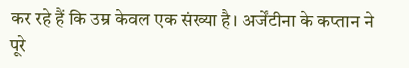कर रहे हैं कि उम्र केवल एक संख्या है। अर्जेंटीना के कप्तान ने पूरे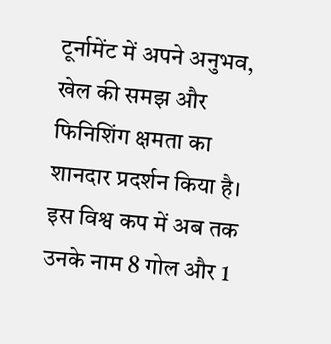टूर्नामेंट में अपने अनुभव, खेल की समझ और फिनिशिंग क्षमता का शानदार प्रदर्शन किया है। इस विश्व कप में अब तक उनके नाम 8 गोल और 1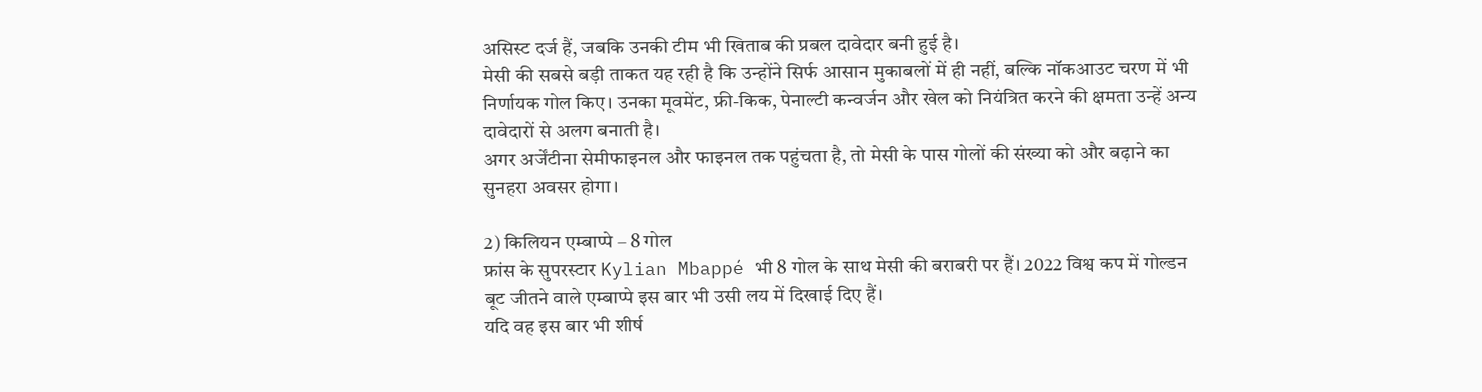असिस्ट दर्ज हैं, जबकि उनकी टीम भी खिताब की प्रबल दावेदार बनी हुई है।
मेसी की सबसे बड़ी ताकत यह रही है कि उन्होंने सिर्फ आसान मुकाबलों में ही नहीं, बल्कि नॉकआउट चरण में भी निर्णायक गोल किए। उनका मूवमेंट, फ्री-किक, पेनाल्टी कन्वर्जन और खेल को नियंत्रित करने की क्षमता उन्हें अन्य दावेदारों से अलग बनाती है।
अगर अर्जेंटीना सेमीफाइनल और फाइनल तक पहुंचता है, तो मेसी के पास गोलों की संख्या को और बढ़ाने का सुनहरा अवसर होगा।

2) किलियन एम्बाप्पे – 8 गोल
फ्रांस के सुपरस्टार Kylian Mbappé भी 8 गोल के साथ मेसी की बराबरी पर हैं। 2022 विश्व कप में गोल्डन बूट जीतने वाले एम्बाप्पे इस बार भी उसी लय में दिखाई दिए हैं।
यदि वह इस बार भी शीर्ष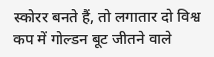स्कोरर बनते हैं, तो लगातार दो विश्व कप में गोल्डन बूट जीतने वाले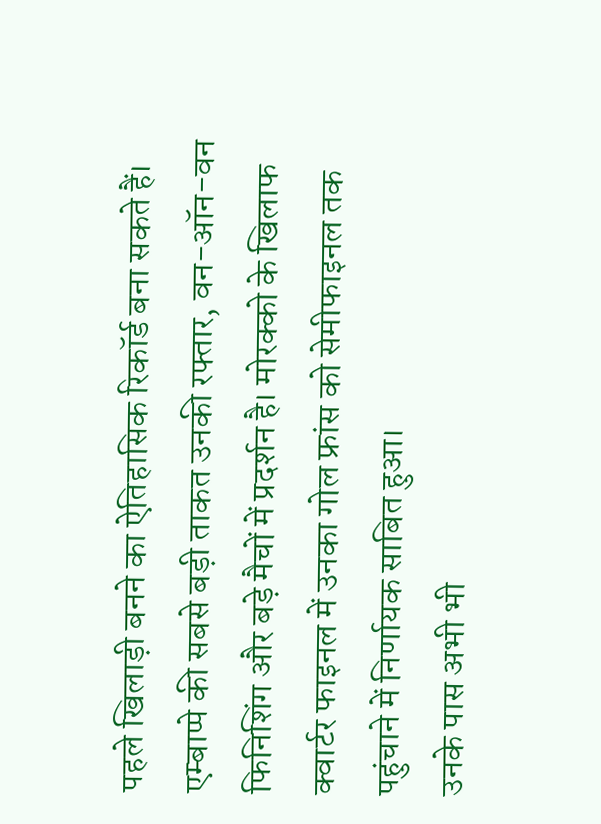पहले खिलाड़ी बनने का ऐतिहासिक रिकॉर्ड बना सकते हैं।
एम्बाप्पे की सबसे बड़ी ताकत उनकी रफ्तार, वन-ऑन-वन फिनिशिंग और बड़े मैचों में प्रदर्शन है। मोरक्को के खिलाफ क्वार्टर फाइनल में उनका गोल फ्रांस को सेमीफाइनल तक पहुंचाने में निर्णायक साबित हुआ।
उनके पास अभी भी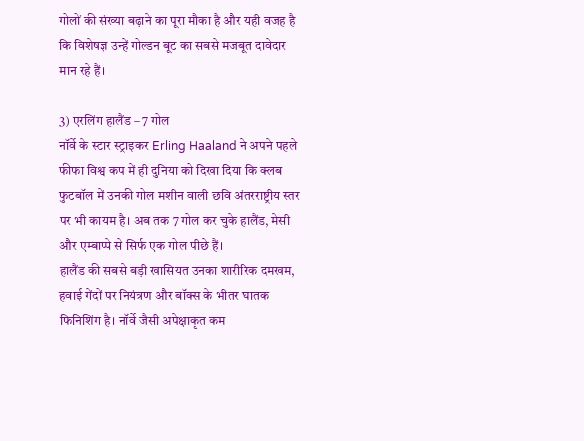गोलों की संख्या बढ़ाने का पूरा मौका है और यही वजह है कि विशेषज्ञ उन्हें गोल्डन बूट का सबसे मजबूत दावेदार मान रहे हैं।

3) एरलिंग हालैंड – 7 गोल
नॉर्वे के स्टार स्ट्राइकर Erling Haaland ने अपने पहले फीफा विश्व कप में ही दुनिया को दिखा दिया कि क्लब फुटबॉल में उनकी गोल मशीन वाली छवि अंतरराष्ट्रीय स्तर पर भी कायम है। अब तक 7 गोल कर चुके हालैंड, मेसी और एम्बाप्पे से सिर्फ एक गोल पीछे हैं।
हालैंड की सबसे बड़ी खासियत उनका शारीरिक दमखम, हवाई गेंदों पर नियंत्रण और बॉक्स के भीतर घातक फिनिशिंग है। नॉर्वे जैसी अपेक्षाकृत कम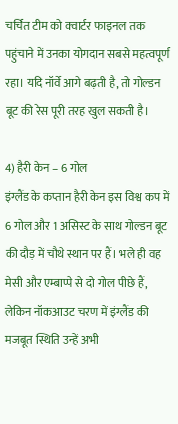चर्चित टीम को क्वार्टर फाइनल तक पहुंचाने में उनका योगदान सबसे महत्वपूर्ण रहा। यदि नॉर्वे आगे बढ़ती है, तो गोल्डन बूट की रेस पूरी तरह खुल सकती है।

4) हैरी केन – 6 गोल
इंग्लैंड के कप्तान हैरी केन इस विश्व कप में 6 गोल और 1 असिस्ट के साथ गोल्डन बूट की दौड़ में चौथे स्थान पर हैं। भले ही वह मेसी और एम्बाप्पे से दो गोल पीछे हैं, लेकिन नॉकआउट चरण में इंग्लैंड की मजबूत स्थिति उन्हें अभी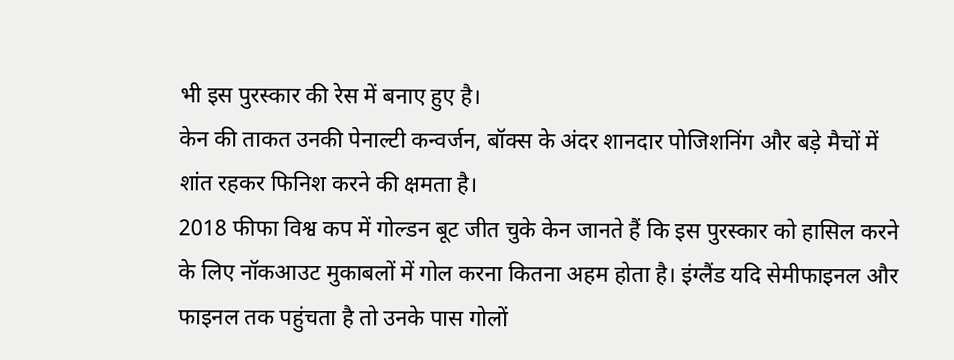भी इस पुरस्कार की रेस में बनाए हुए है।
केन की ताकत उनकी पेनाल्टी कन्वर्जन, बॉक्स के अंदर शानदार पोजिशनिंग और बड़े मैचों में शांत रहकर फिनिश करने की क्षमता है।
2018 फीफा विश्व कप में गोल्डन बूट जीत चुके केन जानते हैं कि इस पुरस्कार को हासिल करने के लिए नॉकआउट मुकाबलों में गोल करना कितना अहम होता है। इंग्लैंड यदि सेमीफाइनल और फाइनल तक पहुंचता है तो उनके पास गोलों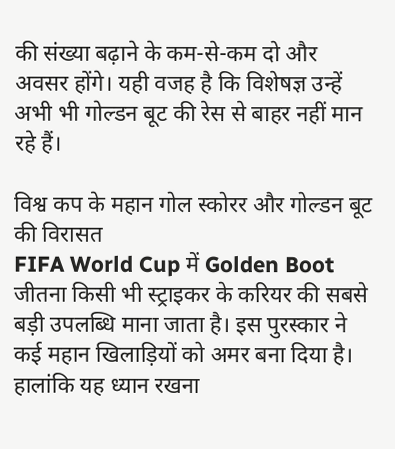की संख्या बढ़ाने के कम-से-कम दो और अवसर होंगे। यही वजह है कि विशेषज्ञ उन्हें अभी भी गोल्डन बूट की रेस से बाहर नहीं मान रहे हैं।

विश्व कप के महान गोल स्कोरर और गोल्डन बूट की विरासत
FIFA World Cup में Golden Boot जीतना किसी भी स्ट्राइकर के करियर की सबसे बड़ी उपलब्धि माना जाता है। इस पुरस्कार ने कई महान खिलाड़ियों को अमर बना दिया है। हालांकि यह ध्यान रखना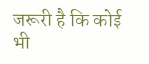जरूरी है कि कोई भी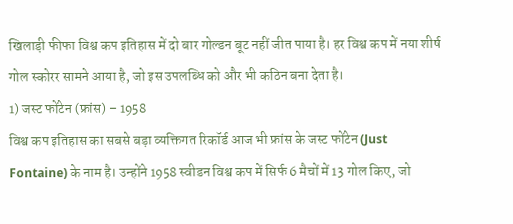खिलाड़ी फीफा विश्व कप इतिहास में दो बार गोल्डन बूट नहीं जीत पाया है। हर विश्व कप में नया शीर्ष गोल स्कोरर सामने आया है, जो इस उपलब्धि को और भी कठिन बना देता है।
1) जस्ट फोंटेन (फ्रांस) – 1958
विश्व कप इतिहास का सबसे बड़ा व्यक्तिगत रिकॉर्ड आज भी फ्रांस के जस्ट फोंटेन (Just Fontaine) के नाम है। उन्होंने 1958 स्वीडन विश्व कप में सिर्फ 6 मैचों में 13 गोल किए, जो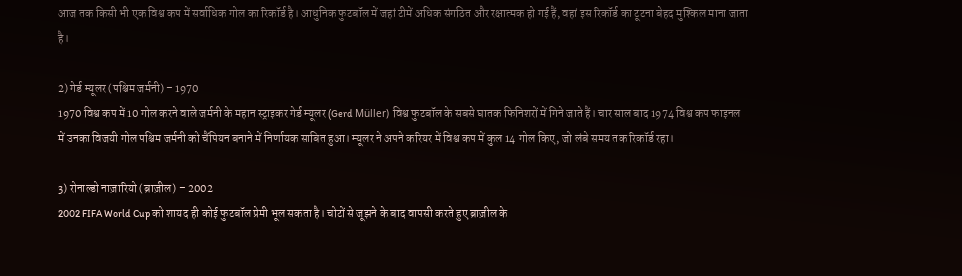आज तक किसी भी एक विश्व कप में सर्वाधिक गोल का रिकॉर्ड है। आधुनिक फुटबॉल में जहां टीमें अधिक संगठित और रक्षात्मक हो गई हैं, वहां इस रिकॉर्ड का टूटना बेहद मुश्किल माना जाता है।

2) गेर्ड म्यूलर (पश्चिम जर्मनी) – 1970
1970 विश्व कप में 10 गोल करने वाले जर्मनी के महान स्ट्राइकर गेर्ड म्यूलर (Gerd Müller) विश्व फुटबॉल के सबसे घातक फिनिशरों में गिने जाते हैं। चार साल बाद 1974 विश्व कप फाइनल में उनका विजयी गोल पश्चिम जर्मनी को चैंपियन बनाने में निर्णायक साबित हुआ। म्यूलर ने अपने करियर में विश्व कप में कुल 14 गोल किए, जो लंबे समय तक रिकॉर्ड रहा।

3) रोनाल्डो नाज़ारियो (ब्राज़ील) – 2002
2002 FIFA World Cup को शायद ही कोई फुटबॉल प्रेमी भूल सकता है। चोटों से जूझने के बाद वापसी करते हुए ब्राज़ील के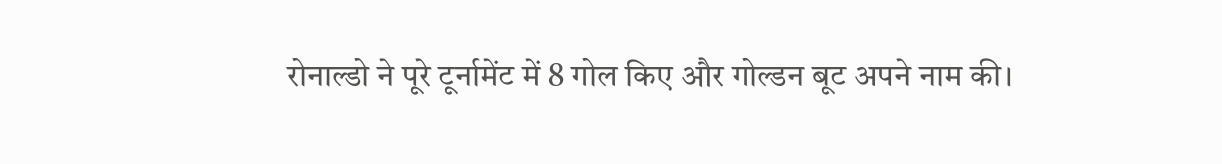रोनाल्डो ने पूरे टूर्नामेंट में 8 गोल किए और गोल्डन बूट अपने नाम की।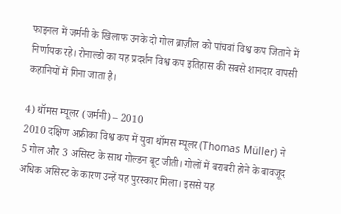फाइनल में जर्मनी के खिलाफ उनके दो गोल ब्राज़ील को पांचवां विश्व कप जिताने में निर्णायक रहे। रोनाल्डो का यह प्रदर्शन विश्व कप इतिहास की सबसे शानदार वापसी कहानियों में गिना जाता है।

4) थॉमस म्यूलर (जर्मनी) – 2010
2010 दक्षिण अफ्रीका विश्व कप में युवा थॉमस म्यूलर (Thomas Müller) ने 5 गोल और 3 असिस्ट के साथ गोल्डन बूट जीती। गोलों में बराबरी होने के बावजूद अधिक असिस्ट के कारण उन्हें यह पुरस्कार मिला। इससे यह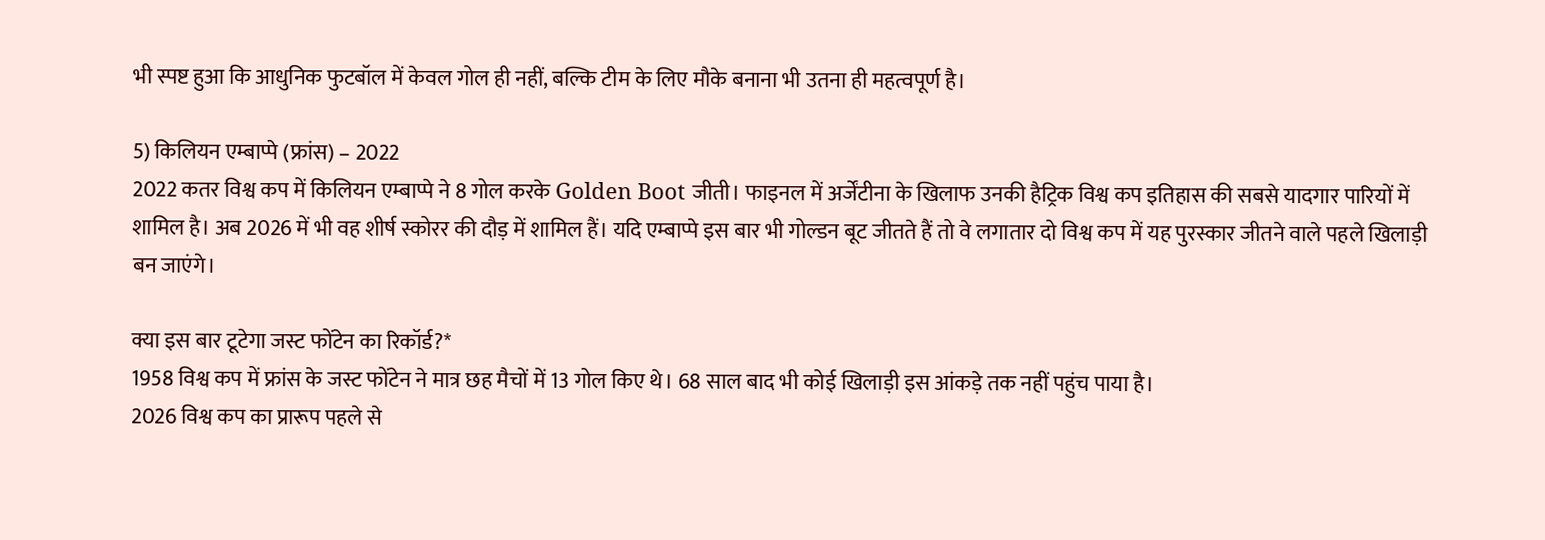भी स्पष्ट हुआ कि आधुनिक फुटबॉल में केवल गोल ही नहीं, बल्कि टीम के लिए मौके बनाना भी उतना ही महत्वपूर्ण है।

5) किलियन एम्बाप्पे (फ्रांस) – 2022
2022 कतर विश्व कप में किलियन एम्बाप्पे ने 8 गोल करके Golden Boot जीती। फाइनल में अर्जेंटीना के खिलाफ उनकी हैट्रिक विश्व कप इतिहास की सबसे यादगार पारियों में शामिल है। अब 2026 में भी वह शीर्ष स्कोरर की दौड़ में शामिल हैं। यदि एम्बाप्पे इस बार भी गोल्डन बूट जीतते हैं तो वे लगातार दो विश्व कप में यह पुरस्कार जीतने वाले पहले खिलाड़ी बन जाएंगे।

क्या इस बार टूटेगा जस्ट फोंटेन का रिकॉर्ड?*
1958 विश्व कप में फ्रांस के जस्ट फोंटेन ने मात्र छह मैचों में 13 गोल किए थे। 68 साल बाद भी कोई खिलाड़ी इस आंकड़े तक नहीं पहुंच पाया है।
2026 विश्व कप का प्रारूप पहले से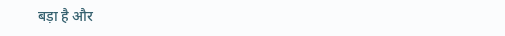बड़ा है और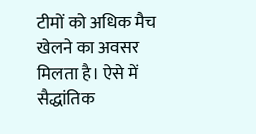टीमों को अधिक मैच खेलने का अवसर मिलता है। ऐसे में सैद्धांतिक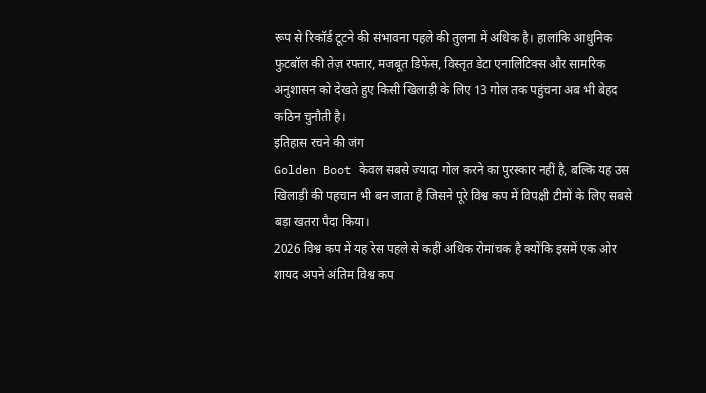रूप से रिकॉर्ड टूटने की संभावना पहले की तुलना में अधिक है। हालांकि आधुनिक फुटबॉल की तेज़ रफ्तार, मजबूत डिफेंस, विस्तृत डेटा एनालिटिक्स और सामरिक अनुशासन को देखते हुए किसी खिलाड़ी के लिए 13 गोल तक पहुंचना अब भी बेहद कठिन चुनौती है।
इतिहास रचने की जंग
Golden Boot केवल सबसे ज्यादा गोल करने का पुरस्कार नहीं है, बल्कि यह उस खिलाड़ी की पहचान भी बन जाता है जिसने पूरे विश्व कप में विपक्षी टीमों के लिए सबसे बड़ा खतरा पैदा किया।
2026 विश्व कप में यह रेस पहले से कहीं अधिक रोमांचक है क्योंकि इसमें एक ओर शायद अपने अंतिम विश्व कप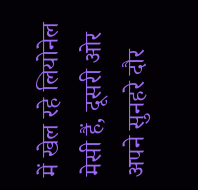में खेल रहे लियोनेल मेसी हैं, दूसरी ओर अपने सुनहरे दौर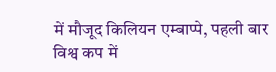में मौजूद किलियन एम्बाप्पे, पहली बार विश्व कप में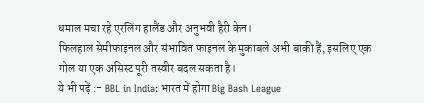धमाल मचा रहे एरलिंग हालैंड और अनुभवी हैरी केन।
फिलहाल सेमीफाइनल और संभावित फाइनल के मुकाबले अभी बाकी हैं, इसलिए एक गोल या एक असिस्ट पूरी तस्वीर बदल सकता है।
ये भी पढ़ें :- BBL in India: भारत में होगा Big Bash League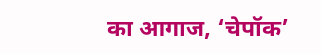का आगाज, ‘चेपॉक’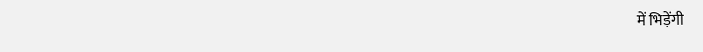में भिड़ेंगी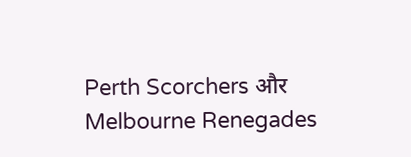Perth Scorchers और Melbourne Renegades